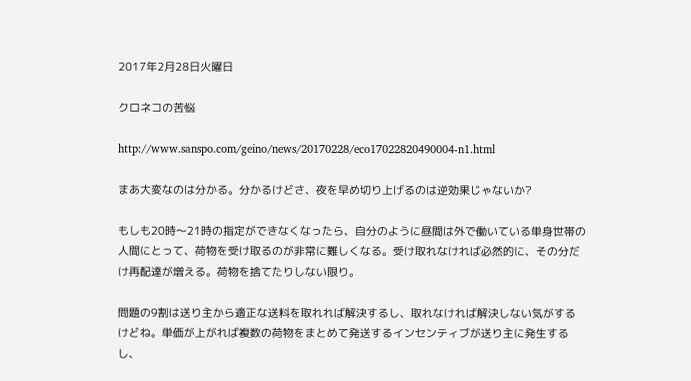2017年2月28日火曜日

クロネコの苦悩

http://www.sanspo.com/geino/news/20170228/eco17022820490004-n1.html

まあ大変なのは分かる。分かるけどさ、夜を早め切り上げるのは逆効果じゃないか?

もしも20時〜21時の指定ができなくなったら、自分のように昼間は外で働いている単身世帯の人間にとって、荷物を受け取るのが非常に難しくなる。受け取れなければ必然的に、その分だけ再配達が増える。荷物を捨てたりしない限り。

問題の9割は送り主から適正な送料を取れれば解決するし、取れなければ解決しない気がするけどね。単価が上がれば複数の荷物をまとめて発送するインセンティブが送り主に発生するし、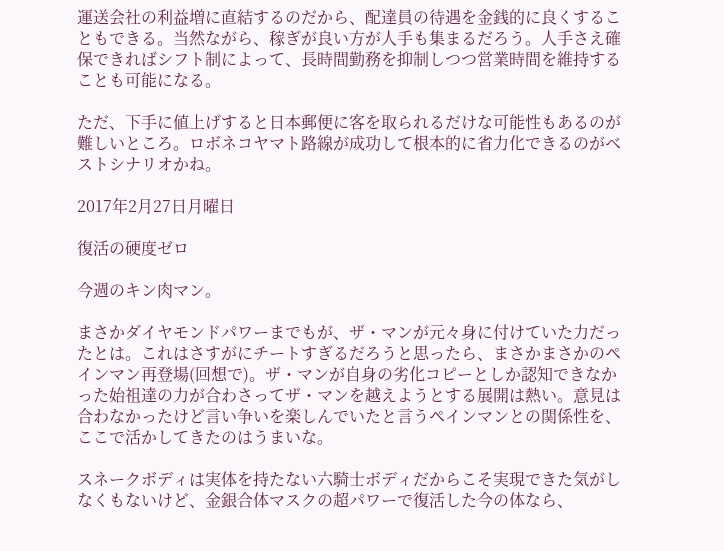運送会社の利益増に直結するのだから、配達員の待遇を金銭的に良くすることもできる。当然ながら、稼ぎが良い方が人手も集まるだろう。人手さえ確保できればシフト制によって、長時間勤務を抑制しつつ営業時間を維持することも可能になる。

ただ、下手に値上げすると日本郵便に客を取られるだけな可能性もあるのが難しいところ。ロボネコヤマト路線が成功して根本的に省力化できるのがベストシナリオかね。

2017年2月27日月曜日

復活の硬度ゼロ

今週のキン肉マン。

まさかダイヤモンドパワーまでもが、ザ・マンが元々身に付けていた力だったとは。これはさすがにチートすぎるだろうと思ったら、まさかまさかのペインマン再登場(回想で)。ザ・マンが自身の劣化コピーとしか認知できなかった始祖達の力が合わさってザ・マンを越えようとする展開は熱い。意見は合わなかったけど言い争いを楽しんでいたと言うペインマンとの関係性を、ここで活かしてきたのはうまいな。

スネークボディは実体を持たない六騎士ボディだからこそ実現できた気がしなくもないけど、金銀合体マスクの超パワーで復活した今の体なら、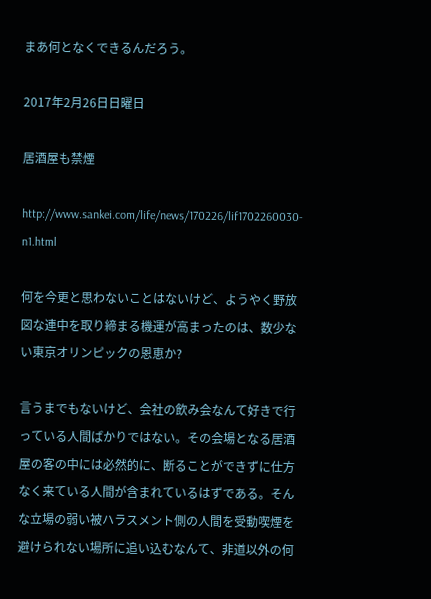まあ何となくできるんだろう。

2017年2月26日日曜日

居酒屋も禁煙

http://www.sankei.com/life/news/170226/lif1702260030-n1.html

何を今更と思わないことはないけど、ようやく野放図な連中を取り締まる機運が高まったのは、数少ない東京オリンピックの恩恵か?

言うまでもないけど、会社の飲み会なんて好きで行っている人間ばかりではない。その会場となる居酒屋の客の中には必然的に、断ることができずに仕方なく来ている人間が含まれているはずである。そんな立場の弱い被ハラスメント側の人間を受動喫煙を避けられない場所に追い込むなんて、非道以外の何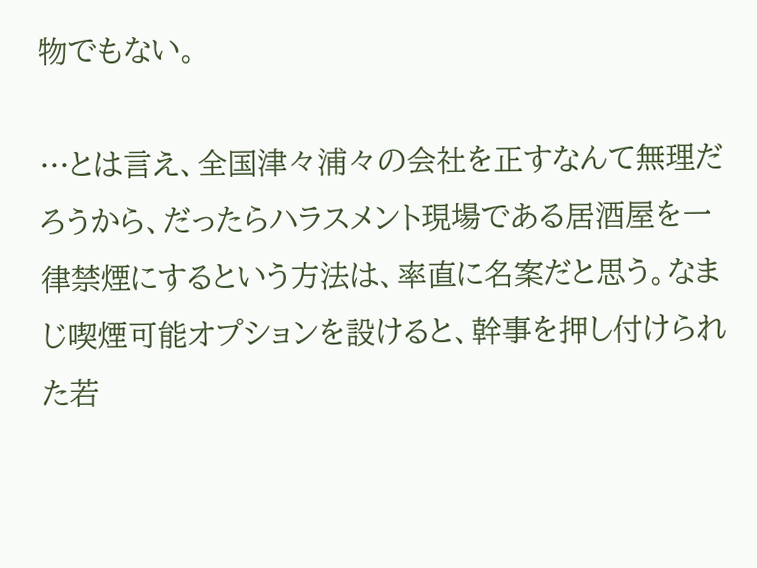物でもない。

…とは言え、全国津々浦々の会社を正すなんて無理だろうから、だったらハラスメント現場である居酒屋を一律禁煙にするという方法は、率直に名案だと思う。なまじ喫煙可能オプションを設けると、幹事を押し付けられた若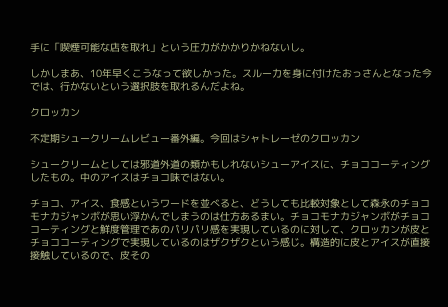手に「喫煙可能な店を取れ」という圧力がかかりかねないし。

しかしまあ、10年早くこうなって欲しかった。スルー力を身に付けたおっさんとなった今では、行かないという選択肢を取れるんだよね。

クロッカン

不定期シュークリームレビュー番外編。今回はシャトレーゼのクロッカン

シュークリームとしては邪道外道の類かもしれないシューアイスに、チョココーティングしたもの。中のアイスはチョコ味ではない。

チョコ、アイス、食感というワードを並べると、どうしても比較対象として森永のチョコモナカジャンボが思い浮かんでしまうのは仕方あるまい。チョコモナカジャンボがチョココーティングと鮮度管理であのパリパリ感を実現しているのに対して、クロッカンが皮とチョココーティングで実現しているのはザクザクという感じ。構造的に皮とアイスが直接接触しているので、皮その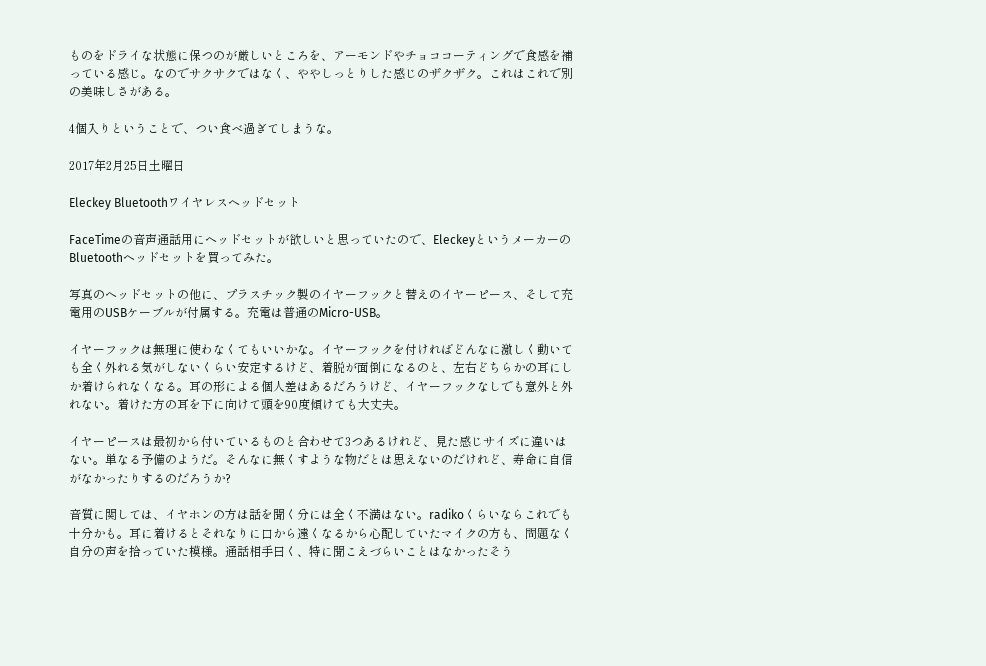ものをドライな状態に保つのが厳しいところを、アーモンドやチョココーティングで食感を補っている感じ。なのでサクサクではなく、ややしっとりした感じのザクザク。これはこれで別の美味しさがある。

4個入りということで、つい食べ過ぎてしまうな。

2017年2月25日土曜日

Eleckey Bluetoothワイヤレスヘッドセット

FaceTimeの音声通話用にヘッドセットが欲しいと思っていたので、EleckeyというメーカーのBluetoothヘッドセットを買ってみた。

写真のヘッドセットの他に、プラスチック製のイヤーフックと替えのイヤーピース、そして充電用のUSBケーブルが付属する。充電は普通のMicro-USB。

イヤーフックは無理に使わなくてもいいかな。イヤーフックを付ければどんなに激しく動いても全く外れる気がしないくらい安定するけど、着脱が面倒になるのと、左右どちらかの耳にしか着けられなくなる。耳の形による個人差はあるだろうけど、イヤーフックなしでも意外と外れない。着けた方の耳を下に向けて頭を90度傾けても大丈夫。

イヤーピースは最初から付いているものと合わせて3つあるけれど、見た感じサイズに違いはない。単なる予備のようだ。そんなに無くすような物だとは思えないのだけれど、寿命に自信がなかったりするのだろうか?

音質に関しては、イヤホンの方は話を聞く分には全く不満はない。radikoくらいならこれでも十分かも。耳に着けるとそれなりに口から遠くなるから心配していたマイクの方も、問題なく自分の声を拾っていた模様。通話相手曰く、特に聞こえづらいことはなかったそう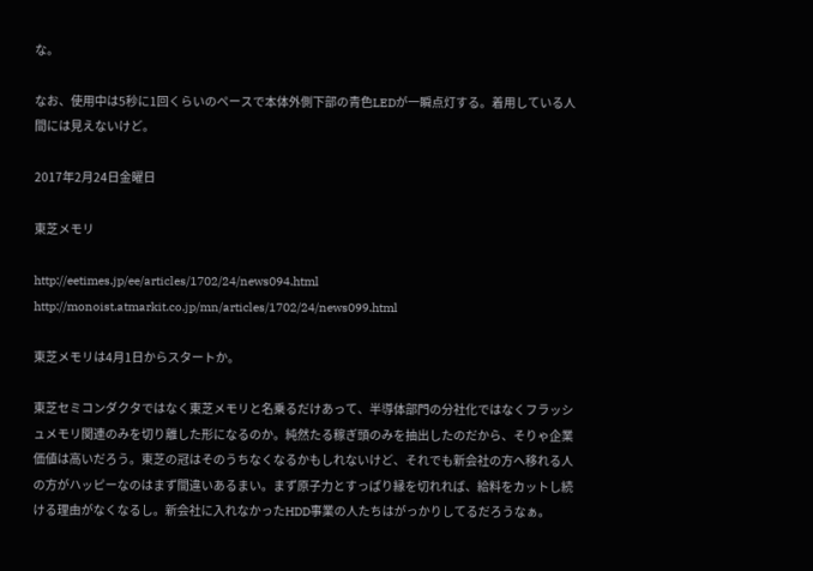な。

なお、使用中は5秒に1回くらいのペースで本体外側下部の青色LEDが一瞬点灯する。着用している人間には見えないけど。

2017年2月24日金曜日

東芝メモリ

http://eetimes.jp/ee/articles/1702/24/news094.html
http://monoist.atmarkit.co.jp/mn/articles/1702/24/news099.html

東芝メモリは4月1日からスタートか。

東芝セミコンダクタではなく東芝メモリと名乗るだけあって、半導体部門の分社化ではなくフラッシュメモリ関連のみを切り離した形になるのか。純然たる稼ぎ頭のみを抽出したのだから、そりゃ企業価値は高いだろう。東芝の冠はそのうちなくなるかもしれないけど、それでも新会社の方へ移れる人の方がハッピーなのはまず間違いあるまい。まず原子力とすっぱり縁を切れれば、給料をカットし続ける理由がなくなるし。新会社に入れなかったHDD事業の人たちはがっかりしてるだろうなぁ。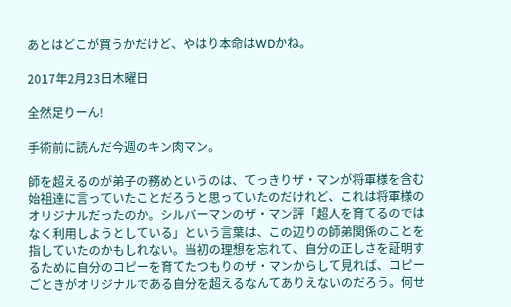あとはどこが買うかだけど、やはり本命はWDかね。

2017年2月23日木曜日

全然足りーん!

手術前に読んだ今週のキン肉マン。

師を超えるのが弟子の務めというのは、てっきりザ・マンが将軍様を含む始祖達に言っていたことだろうと思っていたのだけれど、これは将軍様のオリジナルだったのか。シルバーマンのザ・マン評「超人を育てるのではなく利用しようとしている」という言葉は、この辺りの師弟関係のことを指していたのかもしれない。当初の理想を忘れて、自分の正しさを証明するために自分のコピーを育てたつもりのザ・マンからして見れば、コピーごときがオリジナルである自分を超えるなんてありえないのだろう。何せ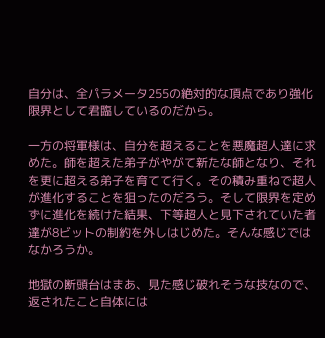自分は、全パラメータ255の絶対的な頂点であり強化限界として君臨しているのだから。

一方の将軍様は、自分を超えることを悪魔超人達に求めた。師を超えた弟子がやがて新たな師となり、それを更に超える弟子を育てて行く。その積み重ねで超人が進化することを狙ったのだろう。そして限界を定めずに進化を続けた結果、下等超人と見下されていた者達が8ビットの制約を外しはじめた。そんな感じではなかろうか。

地獄の断頭台はまあ、見た感じ破れそうな技なので、返されたこと自体には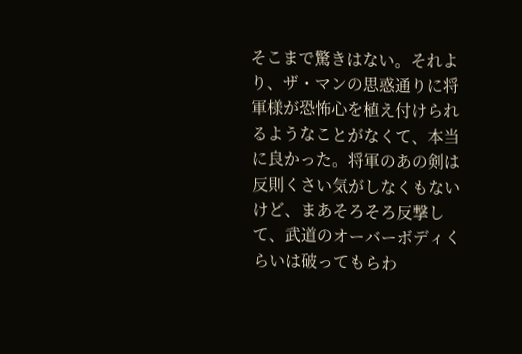そこまで驚きはない。それより、ザ・マンの思惑通りに将軍様が恐怖心を植え付けられるようなことがなくて、本当に良かった。将軍のあの剣は反則くさい気がしなくもないけど、まあそろそろ反撃して、武道のオーバーボディくらいは破ってもらわ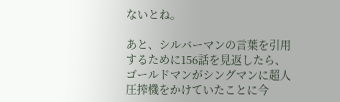ないとね。

あと、シルバーマンの言葉を引用するために156話を見返したら、ゴールドマンがシングマンに超人圧搾機をかけていたことに今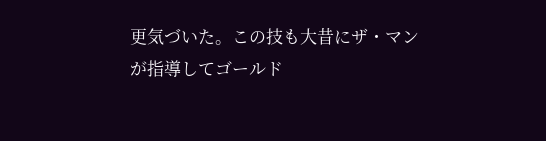更気づいた。この技も大昔にザ・マンが指導してゴールド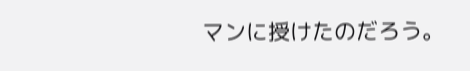マンに授けたのだろう。